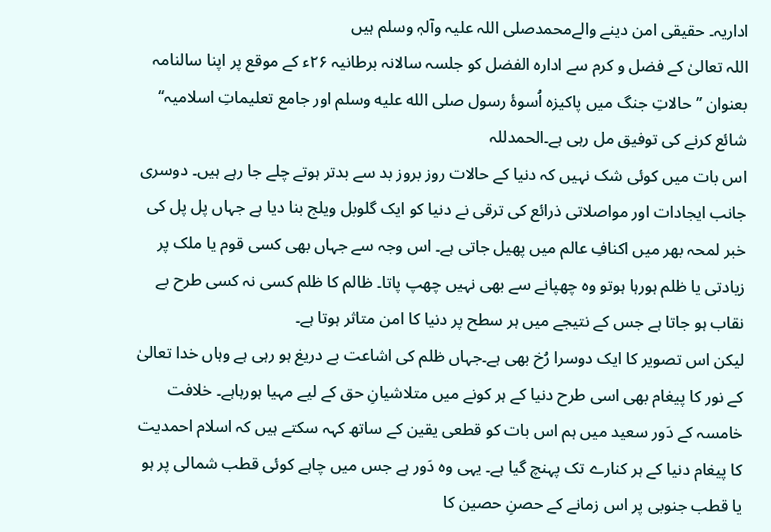اداریہ۔ حقیقی امن دینے والےمحمدصلی اللہ علیہ وآلہٖ وسلم ہیں
اللہ تعالیٰ کے فضل و کرم سے ادارہ الفضل کو جلسہ سالانہ برطانیہ ۲۶ء کے موقع پر اپنا سالنامہ بعنوان ’’حالاتِ جنگ میں پاکیزہ اُسوۂ رسول صلى الله عليه وسلم اور جامع تعلیماتِ اسلامیہ‘‘ شائع کرنے کی توفیق مل رہی ہے۔الحمدللہ
اس بات میں کوئی شک نہیں کہ دنیا کے حالات روز بروز بد سے بدتر ہوتے چلے جا رہے ہیں۔ دوسری جانب ایجادات اور مواصلاتی ذرائع کی ترقی نے دنیا کو ایک گلوبل ویلج بنا دیا ہے جہاں پل پل کی خبر لمحہ بھر میں اکنافِ عالم میں پھیل جاتی ہے۔ اس وجہ سے جہاں بھی کسی قوم یا ملک پر زیادتی یا ظلم ہورہا ہوتو وہ چھپانے سے بھی نہیں چھپ پاتا۔ ظالم کا ظلم کسی نہ کسی طرح بے نقاب ہو جاتا ہے جس کے نتیجے میں ہر سطح پر دنیا کا امن متاثر ہوتا ہے۔
لیکن اس تصویر کا ایک دوسرا رُخ بھی ہے۔جہاں ظلم کی اشاعت بے دریغ ہو رہی ہے وہاں خدا تعالیٰ کے نور کا پیغام بھی اسی طرح دنیا کے ہر کونے میں متلاشیانِ حق کے لیے مہیا ہورہاہے۔ خلافت خامسہ کے دَور سعید میں ہم اس بات کو قطعی یقین کے ساتھ کہہ سکتے ہیں کہ اسلام احمدیت کا پیغام دنیا کے ہر کنارے تک پہنچ گیا ہے۔ یہی وہ دَور ہے جس میں چاہے کوئی قطب شمالی پر ہو یا قطب جنوبی پر اس زمانے کے حصنِ حصین کا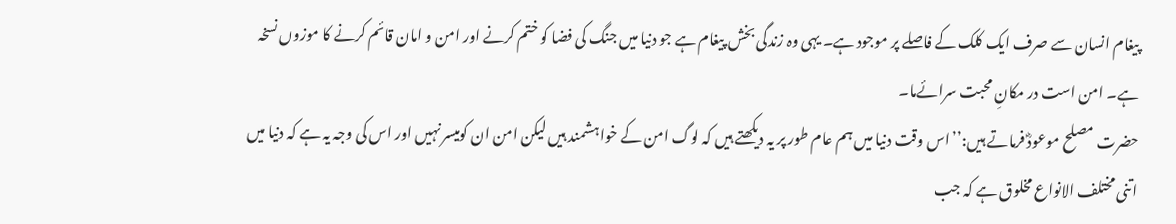پیغام انسان سے صرف ایک کلک کے فاصلے پر موجود ہے۔ یہی وہ زندگی بخش پیغام ہے جو دنیا میں جنگ کی فضا کو ختم کرنے اور امن و امان قائم کرنے کا موزوں نسخہ ہے۔ امن است در مکانِ محبت سرائےما۔
حضرت مصلح موعودؓ فرماتے ہیں:’’اس وقت دنیا میں ہم عام طور پر یہ دیکھتے ہیں کہ لوگ امن کے خواہشمند ہیں لیکن امن ان کومیسر نہیں اور اس کی وجہ یہ ہے کہ دنیا میں اتنی مختلف الانواع مخلوق ہے کہ جب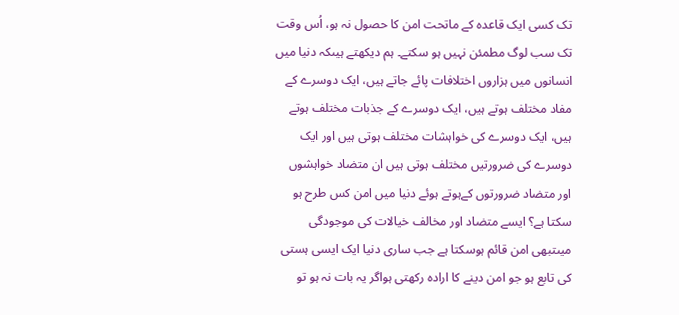تک کسی ایک قاعدہ کے ماتحت امن کا حصول نہ ہو، اُس وقت تک سب لوگ مطمئن نہیں ہو سکتے۔ ہم دیکھتے ہیںکہ دنیا میں انسانوں میں ہزاروں اختلافات پائے جاتے ہیں، ایک دوسرے کے مفاد مختلف ہوتے ہیں، ایک دوسرے کے جذبات مختلف ہوتے ہیں، ایک دوسرے کی خواہشات مختلف ہوتی ہیں اور ایک دوسرے کی ضرورتیں مختلف ہوتی ہیں ان متضاد خواہشوں اور متضاد ضرورتوں کےہوتے ہوئے دنیا میں امن کس طرح ہو سکتا ہے؟ ایسے متضاد اور مخالف خیالات کی موجودگی میںتبھی امن قائم ہوسکتا ہے جب ساری دنیا ایک ایسی ہستی کی تابع ہو جو امن دینے کا ارادہ رکھتی ہواگر یہ بات نہ ہو تو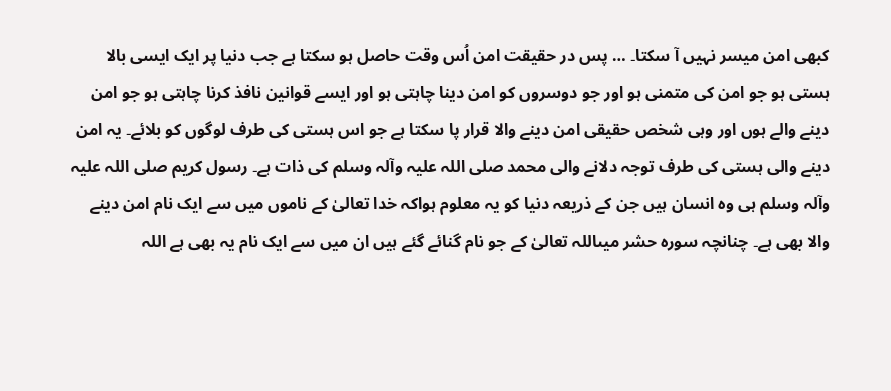کبھی امن میسر نہیں آ سکتا۔ … پس در حقیقت امن اُس وقت حاصل ہو سکتا ہے جب دنیا پر ایک ایسی بالا ہستی ہو جو امن کی متمنی ہو اور جو دوسروں کو امن دینا چاہتی ہو اور ایسے قوانین نافذ کرنا چاہتی ہو جو امن دینے والے ہوں اور وہی شخص حقیقی امن دینے والا قرار پا سکتا ہے جو اس ہستی کی طرف لوگوں کو بلائے۔ یہ امن دینے والی ہستی کی طرف توجہ دلانے والی محمد صلی اللہ علیہ وآلہ وسلم کی ذات ہے۔ رسول کریم صلی اللہ علیہ وآلہ وسلم ہی وہ انسان ہیں جن کے ذریعہ دنیا کو یہ معلوم ہواکہ خدا تعالیٰ کے ناموں میں سے ایک نام امن دینے والا بھی ہے۔ چنانچہ سورہ حشر میںاللہ تعالیٰ کے جو نام گنائے گئے ہیں ان میں سے ایک نام یہ بھی ہے اللہ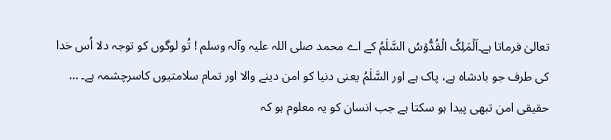تعالیٰ فرماتا ہے۔اَلۡمَلِکُ الۡقُدُّوۡسُ السَّلٰمُ کے اے محمد صلی اللہ علیہ وآلہ وسلم ! تُو لوگوں کو توجہ دلا اُس خدا کی طرف جو بادشاہ ہے، پاک ہے اور السَّلٰمُ یعنی دنیا کو امن دینے والا اور تمام سلامتیوں کاسرچشمہ ہے۔ …
حقیقی امن تبھی پیدا ہو سکتا ہے جب انسان کو یہ معلوم ہو کہ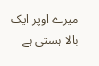میرے اوپر ایک بالا ہستی ہے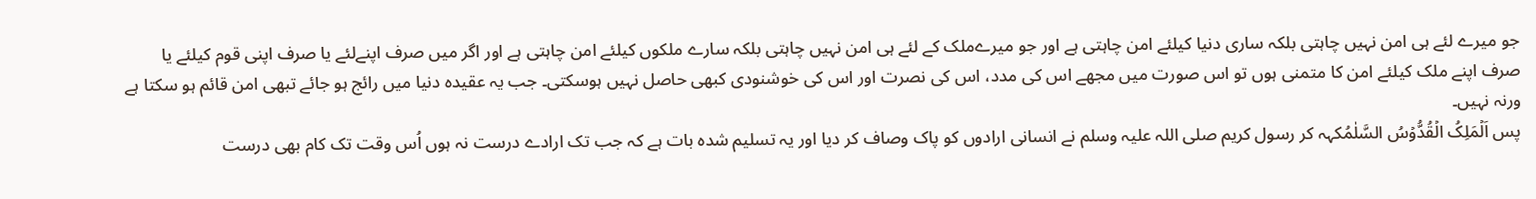جو میرے لئے ہی امن نہیں چاہتی بلکہ ساری دنیا کیلئے امن چاہتی ہے اور جو میرےملک کے لئے ہی امن نہیں چاہتی بلکہ سارے ملکوں کیلئے امن چاہتی ہے اور اگر میں صرف اپنےلئے یا صرف اپنی قوم کیلئے یا صرف اپنے ملک کیلئے امن کا متمنی ہوں تو اس صورت میں مجھے اس کی مدد، اس کی نصرت اور اس کی خوشنودی کبھی حاصل نہیں ہوسکتی۔ جب یہ عقیدہ دنیا میں رائج ہو جائے تبھی امن قائم ہو سکتا ہے ورنہ نہیں۔
پس اَلۡمَلِکُ الۡقُدُّوۡسُ السَّلٰمُکہہ کر رسول کریم صلی اللہ علیہ وسلم نے انسانی ارادوں کو پاک وصاف کر دیا اور یہ تسلیم شدہ بات ہے کہ جب تک ارادے درست نہ ہوں اُس وقت تک کام بھی درست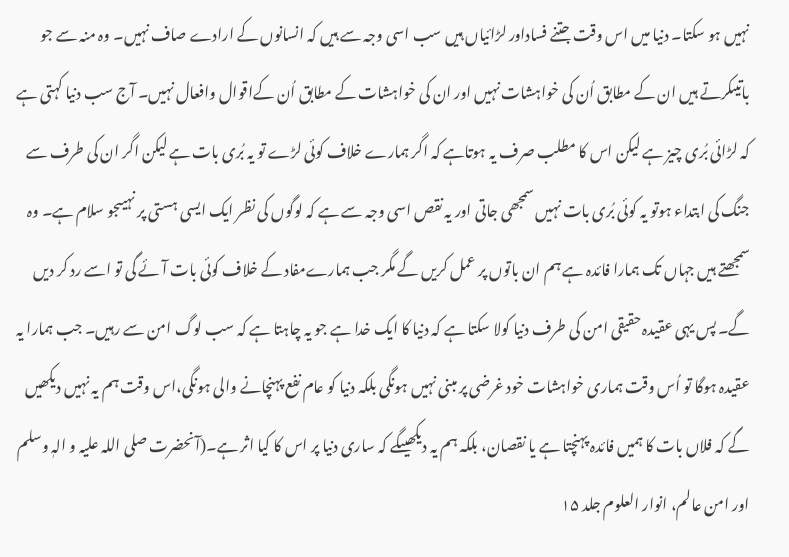نہیں ہو سکتا۔ دنیا میں اس وقت جتنے فساداور لڑائیاں ہیں سب اسی وجہ سے ہیں کہ انسانوں کے ارادے صاف نہیں۔ وہ منہ سے جو باتیںکرتے ہیں ان کے مطابق اُن کی خواہشات نہیں اور ان کی خواہشات کے مطابق اُن کےاقوال وافعال نہیں۔ آج سب دنیا کہتی ہے کہ لڑائی بُری چیز ہے لیکن اس کا مطلب صرف یہ ہوتاہے کہ اگر ہمارے خلاف کوئی لڑے تو یہ بُری بات ہے لیکن اگر ان کی طرف سے جنگ کی ابتداء ہوتو یہ کوئی بُری بات نہیں سمجھی جاتی اور یہ نقص اسی وجہ سے ہے کہ لوگوں کی نظر ایک ایسی ہستی پر نہیںجو سلام ہے۔ وہ سمجھتے ہیں جہاں تک ہمارا فائدہ ہے ہم ان باتوں پر عمل کریں گے مگر جب ہمارےمفاد کے خلاف کوئی بات آئے گی تو اسے رد کر دیں گے۔ پس یہی عقیدہ حقیقی امن کی طرف دنیا کولا سکتا ہے کہ دنیا کا ایک خدا ہے جو یہ چاہتا ہے کہ سب لوگ امن سے رہیں۔ جب ہمارا یہ عقیدہ ہوگا تو اُس وقت ہماری خواہشات خود غرضی پر مبنی نہیں ہونگی بلکہ دنیا کو عام نفع پہنچانے والی ہونگی،اس وقت ہم یہ نہیں دیکھیں گے کہ فلاں بات کا ہمیں فائدہ پہنچتا ہے یا نقصان، بلکہ ہم یہ دیکھیںگے کہ ساری دنیا پر اس کا کیا اثر ہے۔(آنحضرت صلی اللہ علیہ و الہٖ وسلم اور امن عالم، انوار العلوم جلد ۱۵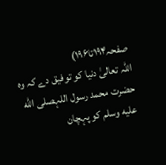صفحہ۱۹۴تا۱۹۶)
اللہ تعالیٰ دنیا کو توفیق دے کہ وہ حضرت محمد رسول اللہصلى الله عليه وسلم کو پہچان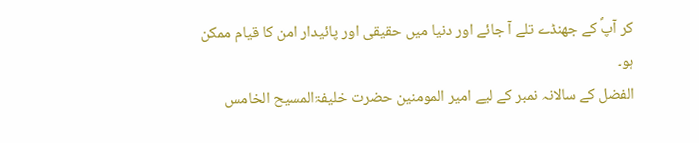کر آپؐ کے جھنڈے تلے آ جائے اور دنیا میں حقیقی اور پائیدار امن کا قیام ممکن ہو۔
الفضل کے سالانہ نمبر کے لیے امیر المومنین حضرت خلیفۃالمسیح الخامس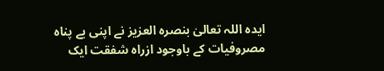ایدہ اللہ تعالیٰ بنصرہ العزیز نے اپنی بے پناہ مصروفیات کے باوجود ازراہ شفقت ایک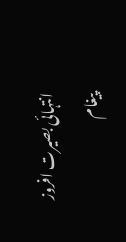انتہائی بصیرت افروز پیغام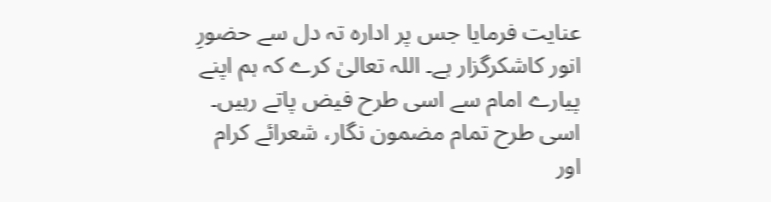عنایت فرمایا جس پر ادارہ تہ دل سے حضورِ انور کاشکرگزار ہے۔ اللہ تعالیٰ کرے کہ ہم اپنے پیارے امام سے اسی طرح فیض پاتے رہیں۔
اسی طرح تمام مضمون نگار، شعرائے کرام اور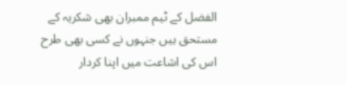الفضل کے ٹیم ممبران بھی شکریہ کے مستحق ہیں جنہوں نے کسی بھی طرح اس کی اشاعت میں اپنا کردار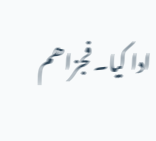ادا کیا۔ فجزاھم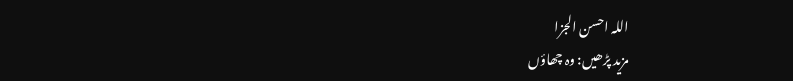اللہ احسن الجزا
مزید پڑھیں: وہ چھاؤں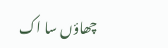چھاؤں سا اک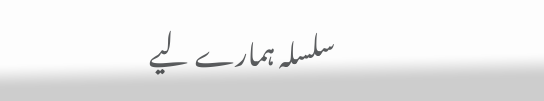سلسلہ ہمارے لیے